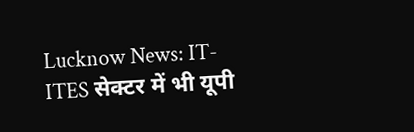Lucknow News: IT-ITES सेक्टर में भी यूपी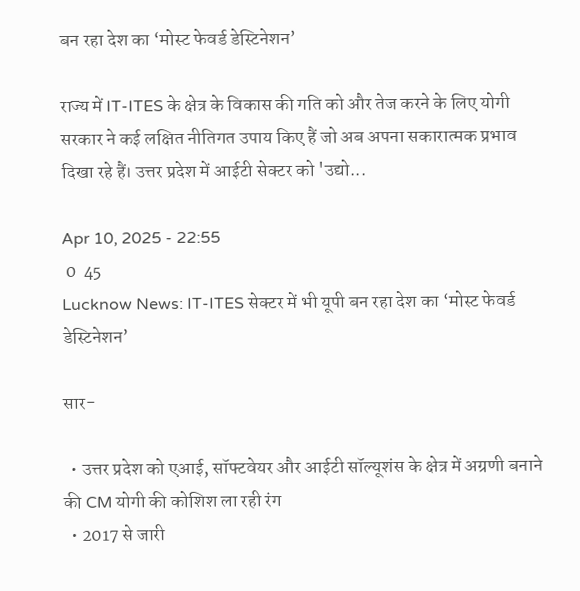बन रहा देश का ‘मोस्ट फेवर्ड डेस्टिनेशन’

राज्य में IT-ITES के क्षेत्र के विकास की गति को और तेज करने के लिए योगी सरकार ने कई लक्षित नीतिगत उपाय किए हैं जो अब अपना सकारात्मक प्रभाव दिखा रहे हैं। उत्तर प्रदेश में आईटी सेक्टर को 'उद्यो...

Apr 10, 2025 - 22:55
 0  45
Lucknow News: IT-ITES सेक्टर में भी यूपी बन रहा देश का ‘मोस्ट फेवर्ड डेस्टिनेशन’

सार-

  • उत्तर प्रदेश को एआई, सॉफ्टवेयर और आईटी सॉल्यूशंस के क्षेत्र में अग्रणी बनाने की CM योगी की कोशिश ला रही रंग
  • 2017 से जारी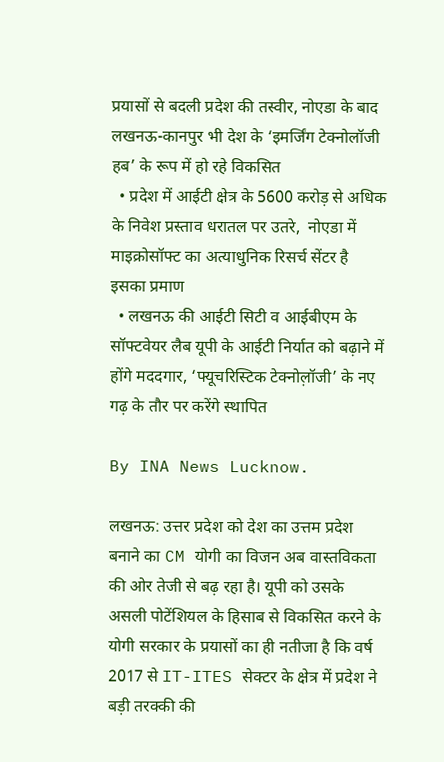प्रयासों से बदली प्रदेश की तस्वीर, नोएडा के बाद लखनऊ-कानपुर भी देश के ‘इमर्जिंग टेक्नोलॉजी हब’ के रूप में हो रहे विकसित
  • प्रदेश में आईटी क्षेत्र के 5600 करोड़ से अधिक के निवेश प्रस्ताव धरातल पर उतरे,  नोएडा में माइक्रोसॉफ्ट का अत्याधुनिक रिसर्च सेंटर है इसका प्रमाण
  • लखनऊ की आईटी सिटी व आईबीएम के सॉफ्टवेयर लैब यूपी के आईटी निर्यात को बढ़ाने में होंगे मददगार, ‘फ्यूचरिस्टिक टेक्नोल़ॉजी’ के नए गढ़ के तौर पर करेंगे स्थापित

By INA News Lucknow.

लखनऊ: उत्तर प्रदेश को देश का उत्तम प्रदेश बनाने का CM योगी का विजन अब वास्तविकता की ओर तेजी से बढ़ रहा है। यूपी को उसके असली पोटेंशियल के हिसाब से विकसित करने के योगी सरकार के प्रयासों का ही नतीजा है कि वर्ष 2017 से IT-ITES सेक्टर के क्षेत्र में प्रदेश ने बड़ी तरक्की की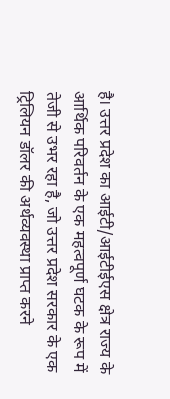है। उत्तर प्रदेश का आईटी/आईटीईएस क्षेत्र राज्य के आर्थिक परिवर्तन के एक महत्वपूर्ण घटक के रूप में तेजी से उभर रहा है, जो उत्तर प्रदेश सरकार के एक ट्रिलियन डॉलर की अर्थव्यवस्था प्राप्त करने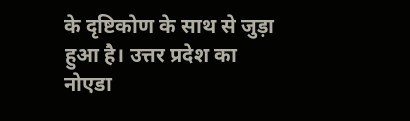के दृष्टिकोण के साथ से जुड़ा हुआ है। उत्तर प्रदेश का नोएडा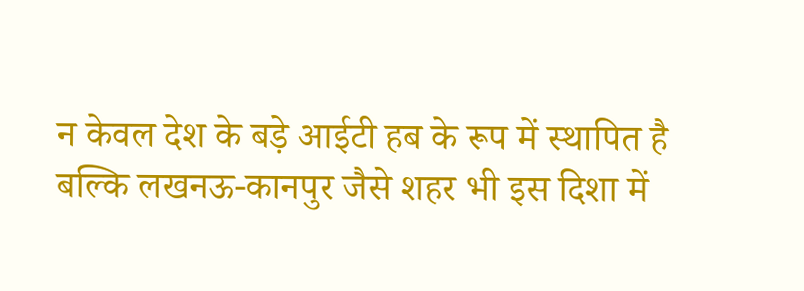न केवल देश के बड़े आईटी हब के रूप में स्थापित है बल्कि लखनऊ-कानपुर जैसे शहर भी इस दिशा में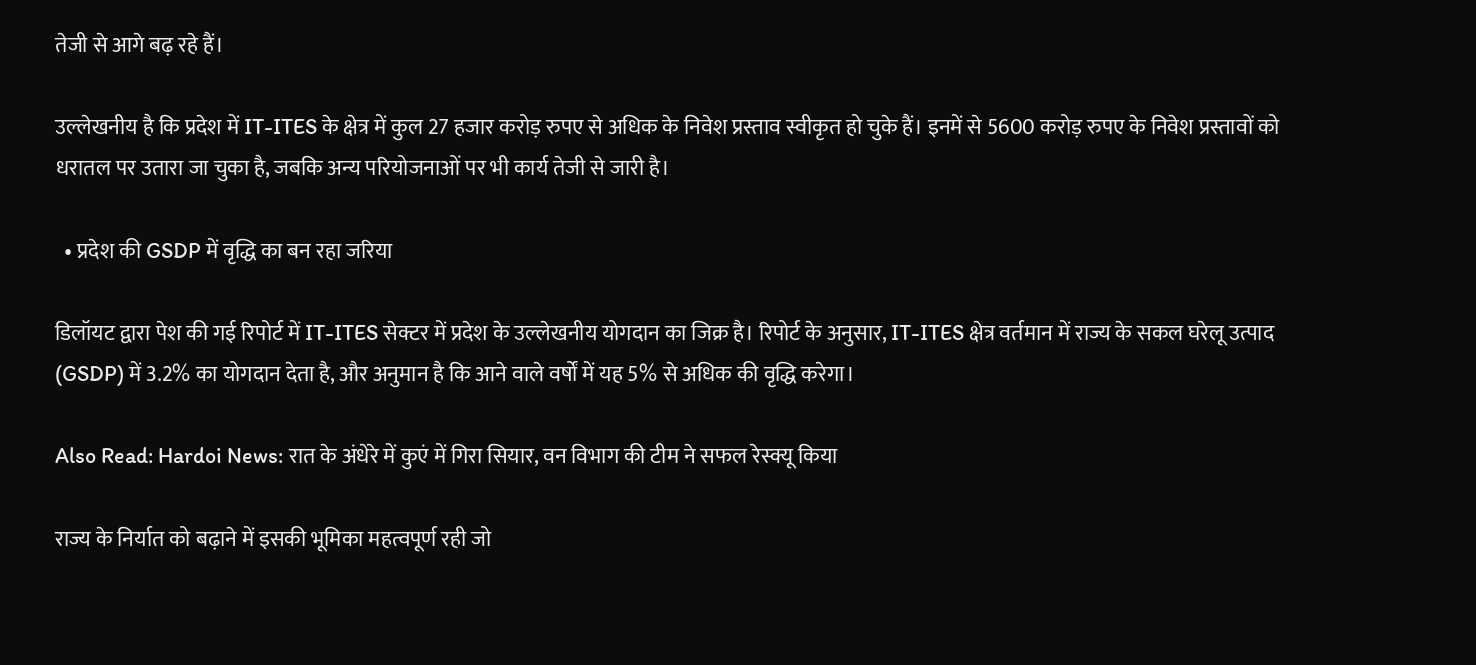तेजी से आगे बढ़ रहे हैं।

उल्लेखनीय है कि प्रदेश में IT-ITES के क्षेत्र में कुल 27 हजार करोड़ रुपए से अधिक के निवेश प्रस्ताव स्वीकृत हो चुके हैं। इनमें से 5600 करोड़ रुपए के निवेश प्रस्तावों को धरातल पर उतारा जा चुका है, जबकि अन्य परियोजनाओं पर भी कार्य तेजी से जारी है।

  • प्रदेश की GSDP में वृद्धि का बन रहा जरिया

डिलॉयट द्वारा पेश की गई रिपोर्ट में IT-ITES सेक्टर में प्रदेश के उल्लेखनीय योगदान का जिक्र है। रिपोर्ट के अनुसार, IT-ITES क्षेत्र वर्तमान में राज्य के सकल घरेलू उत्पाद (GSDP) में 3.2% का योगदान देता है, और अनुमान है कि आने वाले वर्षों में यह 5% से अधिक की वृद्धि करेगा।

Also Read: Hardoi News: रात के अंधेरे में कुएं में गिरा सियार, वन विभाग की टीम ने सफल रेस्क्यू किया

राज्य के निर्यात को बढ़ाने में इसकी भूमिका महत्वपूर्ण रही जो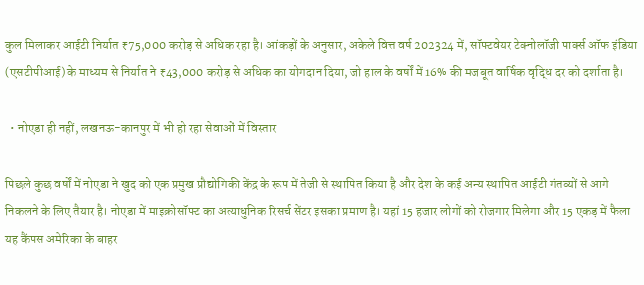कुल मिलाकर आईटी निर्यात ₹75,000 करोड़ से अधिक रहा है। आंकड़ों के अनुसार, अकेले वित्त वर्ष 202324 में, सॉफ्टवेयर टेक्नोलॉजी पार्क्स ऑफ इंडिया (एसटीपीआई) के माध्यम से निर्यात ने ₹43,000 करोड़ से अधिक का योगदान दिया, जो हाल के वर्षों में 16% की मजबूत वार्षिक वृद्धि दर को दर्शाता है।

  • नोएडा ही नहीं, लखनऊ-कानपुर में भी हो रहा सेवाओं में विस्तार

पिछले कुछ वर्षों में नोएडा ने खुद को एक प्रमुख प्रौद्योगिकी केंद्र के रूप में तेजी से स्थापित किया है और देश के कई अन्य स्थापित आईटी गंतव्यों से आगे निकलने के लिए तैयार है। नोएडा में माइक्रोसॉफ्ट का अत्याधुनिक रिसर्च सेंटर इसका प्रमाण है। यहां 15 हजार लोगों को रोजगार मिलेगा और 15 एकड़ में फैला यह कैंपस अमेरिका के बाहर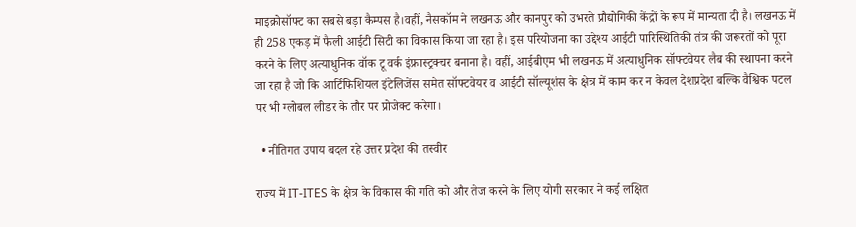माइक्रोसॉफ्ट का सबसे बड़ा कैम्पस है।वहीं, नैसकॉम ने लखनऊ और कानपुर को उभरते प्रौद्योगिकी केंद्रों के रूप में मान्यता दी है। लखनऊ में ही 258 एकड़ में फैली आईटी सिटी का विकास किया जा रहा है। इस परियोजना का उद्देश्य आईटी पारिस्थितिकी तंत्र की जरूरतों को पूरा करने के लिए अत्याधुनिक वॉक टू वर्क इंफ्रास्ट्रक्चर बनाना है। वहीं, आईबीएम भी लखनऊ में अत्याधुनिक सॉफ्टवेयर लैब की स्थापना करने जा रहा है जो कि आर्टिफिशियल इंटेलिजेंस समेत सॉफ्टवेयर व आईटी सॉल्यूशंस के क्षेत्र में काम कर न केवल देशप्रदेश बल्कि वैश्विक पटल पर भी ग्लोबल लीडर के तौर पर प्रोजेक्ट करेगा।

  • नीतिगत उपाय बदल रहे उत्तर प्रदेश की तस्वीर

राज्य में IT-ITES के क्षेत्र के विकास की गति को और तेज करने के लिए योगी सरकार ने कई लक्षित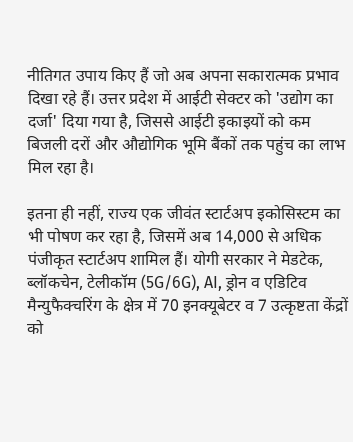नीतिगत उपाय किए हैं जो अब अपना सकारात्मक प्रभाव दिखा रहे हैं। उत्तर प्रदेश में आईटी सेक्टर को 'उद्योग का दर्जा' दिया गया है, जिससे आईटी इकाइयों को कम बिजली दरों और औद्योगिक भूमि बैंकों तक पहुंच का लाभ मिल रहा है।

इतना ही नहीं, राज्य एक जीवंत स्टार्टअप इकोसिस्टम का भी पोषण कर रहा है, जिसमें अब 14,000 से अधिक पंजीकृत स्टार्टअप शामिल हैं। योगी सरकार ने मेडटेक, ब्लॉकचेन, टेलीकॉम (5G/6G), AI, ड्रोन व एडिटिव मैन्युफैक्चरिंग के क्षेत्र में 70 इनक्यूबेटर व 7 उत्कृष्टता केंद्रों को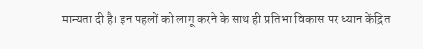मान्यता दी है। इन पहलों को लागू करने के साथ ही प्रतिभा विकास पर ध्यान केंद्रित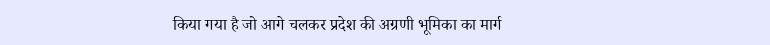किया गया है जो आगे चलकर प्रदेश की अग्रणी भूमिका का मार्ग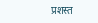प्रशस्त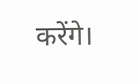करेंगे।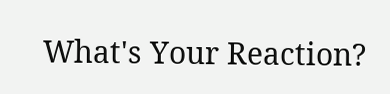What's Your Reaction?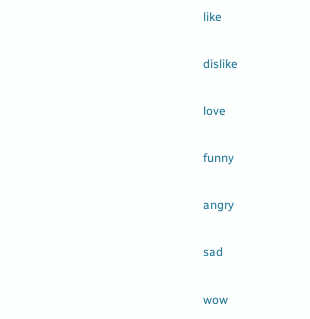like

dislike

love

funny

angry

sad

wow